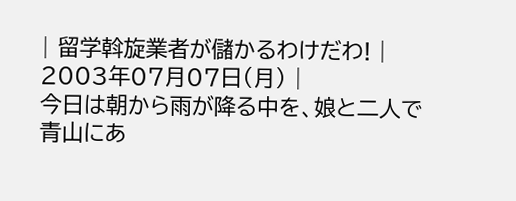| 留学斡旋業者が儲かるわけだわ! |
2003年07月07日(月) |
今日は朝から雨が降る中を、娘と二人で青山にあ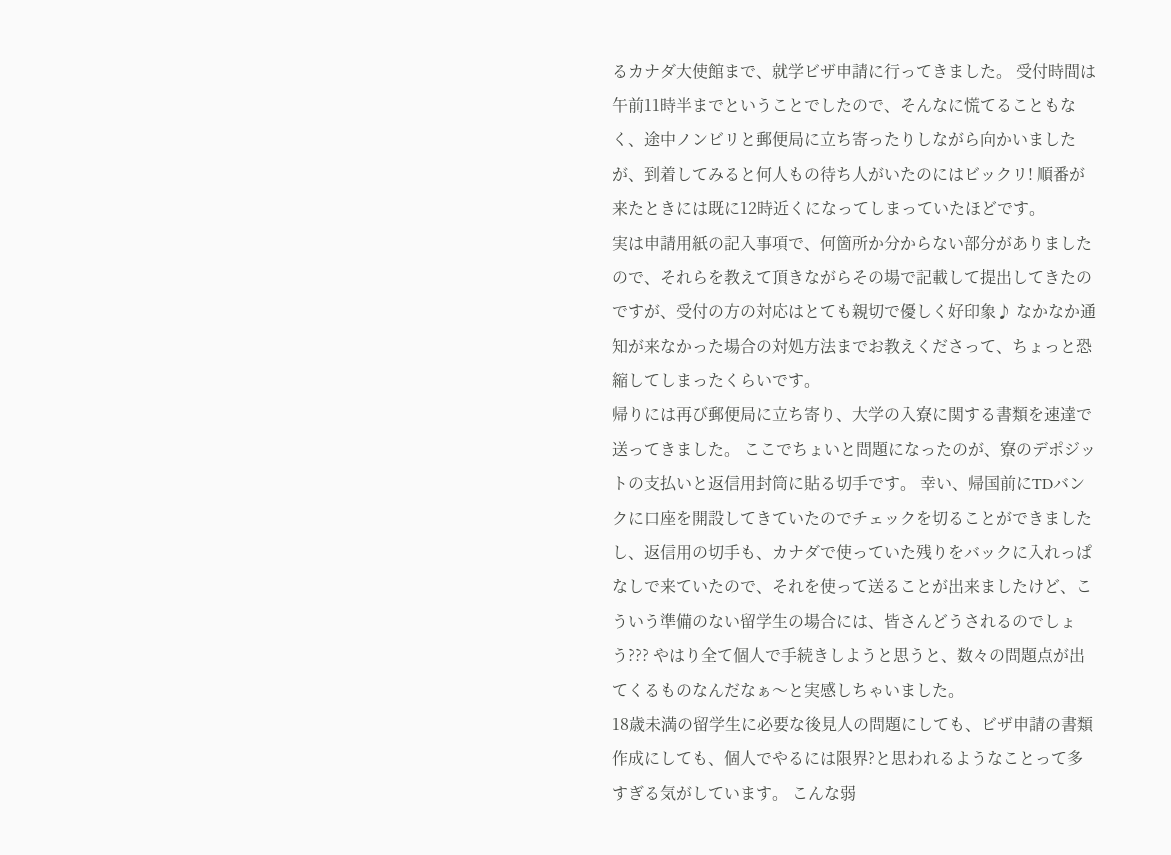るカナダ大使館まで、就学ビザ申請に行ってきました。 受付時間は午前11時半までということでしたので、そんなに慌てることもなく、途中ノンビリと郵便局に立ち寄ったりしながら向かいましたが、到着してみると何人もの待ち人がいたのにはビックリ! 順番が来たときには既に12時近くになってしまっていたほどです。
実は申請用紙の記入事項で、何箇所か分からない部分がありましたので、それらを教えて頂きながらその場で記載して提出してきたのですが、受付の方の対応はとても親切で優しく好印象♪ なかなか通知が来なかった場合の対処方法までお教えくださって、ちょっと恐縮してしまったくらいです。
帰りには再び郵便局に立ち寄り、大学の入寮に関する書類を速達で送ってきました。 ここでちょいと問題になったのが、寮のデポジットの支払いと返信用封筒に貼る切手です。 幸い、帰国前にTDバンクに口座を開設してきていたのでチェックを切ることができましたし、返信用の切手も、カナダで使っていた残りをバックに入れっぱなしで来ていたので、それを使って送ることが出来ましたけど、こういう準備のない留学生の場合には、皆さんどうされるのでしょう??? やはり全て個人で手続きしようと思うと、数々の問題点が出てくるものなんだなぁ〜と実感しちゃいました。
18歳未満の留学生に必要な後見人の問題にしても、ビザ申請の書類作成にしても、個人でやるには限界?と思われるようなことって多すぎる気がしています。 こんな弱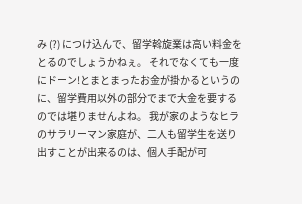み (?) につけ込んで、留学斡旋業は高い料金をとるのでしょうかねぇ。 それでなくても一度にドーン!とまとまったお金が掛かるというのに、留学費用以外の部分でまで大金を要するのでは堪りませんよね。 我が家のようなヒラのサラリーマン家庭が、二人も留学生を送り出すことが出来るのは、個人手配が可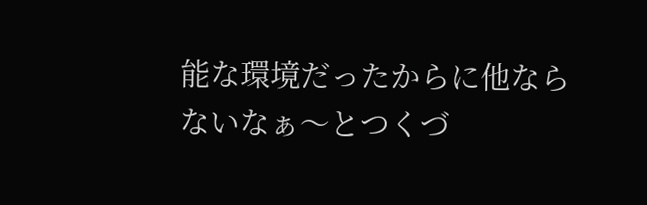能な環境だったからに他ならないなぁ〜とつくづ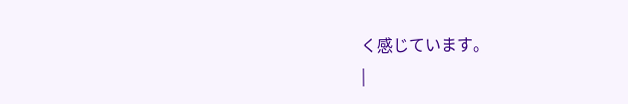く感じています。
|